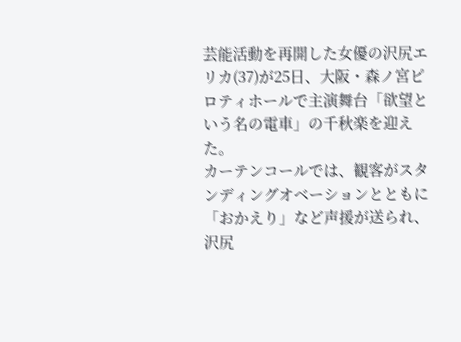芸能活動を再開した女優の沢尻エリカ(37)が25日、大阪・森ノ宮ピロティホールで主演舞台「欲望という名の電車」の千秋楽を迎えた。
カーテンコールでは、観客がスタンディングオベーションとともに「おかえり」など声援が送られ、沢尻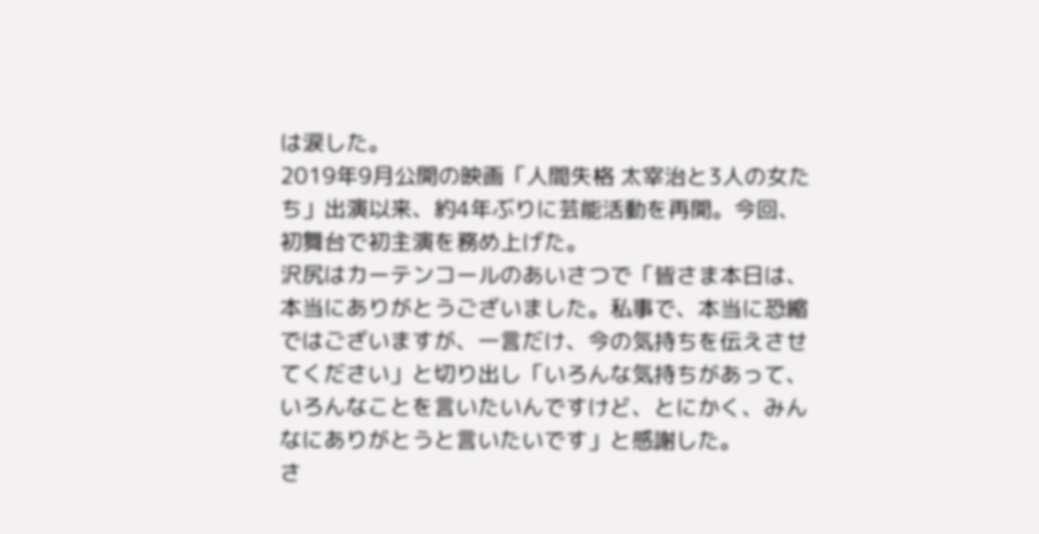は涙した。
2019年9月公開の映画「人間失格 太宰治と3人の女たち」出演以来、約4年ぶりに芸能活動を再開。今回、初舞台で初主演を務め上げた。
沢尻はカーテンコールのあいさつで「皆さま本日は、本当にありがとうございました。私事で、本当に恐縮ではございますが、一言だけ、今の気持ちを伝えさせてください」と切り出し「いろんな気持ちがあって、いろんなことを言いたいんですけど、とにかく、みんなにありがとうと言いたいです」と感謝した。
さ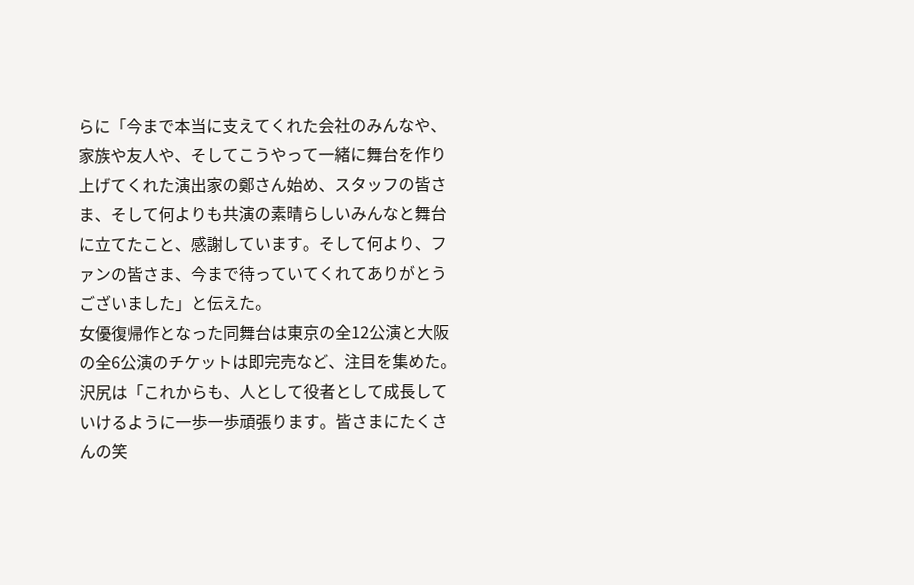らに「今まで本当に支えてくれた会社のみんなや、家族や友人や、そしてこうやって一緒に舞台を作り上げてくれた演出家の鄭さん始め、スタッフの皆さま、そして何よりも共演の素晴らしいみんなと舞台に立てたこと、感謝しています。そして何より、ファンの皆さま、今まで待っていてくれてありがとうございました」と伝えた。
女優復帰作となった同舞台は東京の全12公演と大阪の全6公演のチケットは即完売など、注目を集めた。
沢尻は「これからも、人として役者として成長していけるように一歩一歩頑張ります。皆さまにたくさんの笑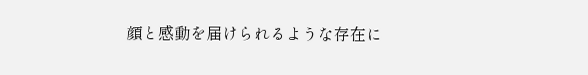顔と感動を届けられるような存在に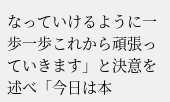なっていけるように一歩一歩これから頑張っていきます」と決意を述べ「今日は本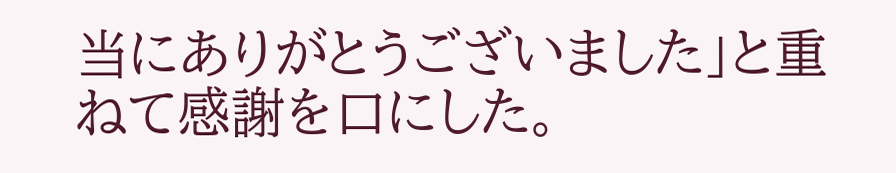当にありがとうございました」と重ねて感謝を口にした。